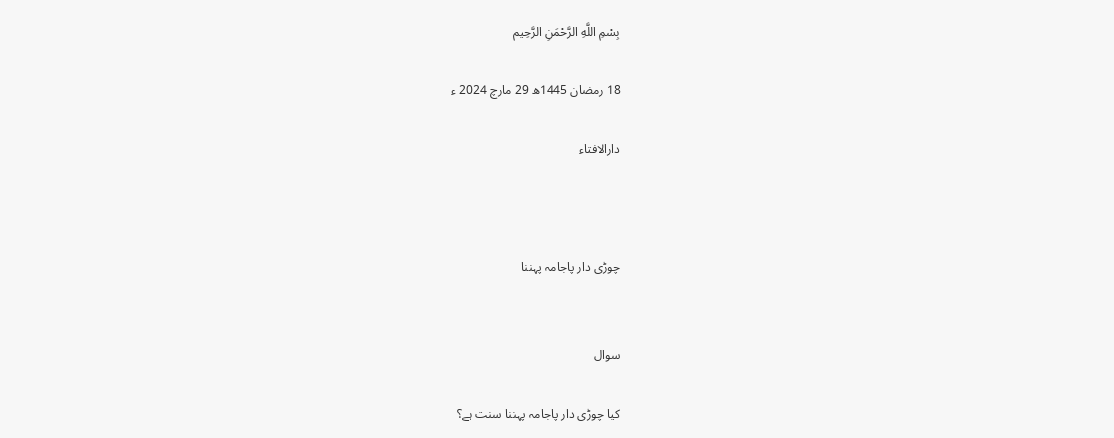بِسْمِ اللَّهِ الرَّحْمَنِ الرَّحِيم

18 رمضان 1445ھ 29 مارچ 2024 ء

دارالافتاء



چوڑی دار پاجامہ پہننا


سوال

کیا چوڑی دار پاجامہ پہننا سنت ہے؟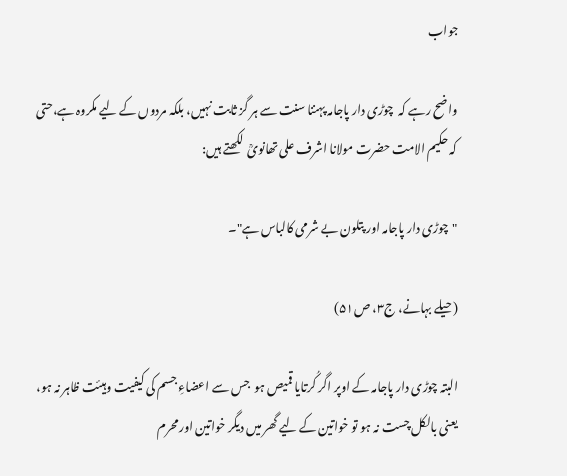جواب

واضح رہے کہ  چوڑی دار پاجامہ پہننا سنت سے ہر گز ثابت نہیں، بلکہ مردوں کے لیے مکروہ ہے،حتی کہ حکیم الامت حضرت مولانا اشرف علی تھانویؒ  لکھتے ہیں:

"چوڑی دار پاجامہ اور پتلون بے شرمی کالباس ہے"۔

(حیلے بہانے، ج۳، ص۵۱)

البتہ چوڑی دار پاجامہ کے اوپر اگر کُرتایا قمیص ہو  جس سے اعضاءِ جسم کی کیفیت وہیئت ظاہر نہ ہو، یعنی بالکل چست نہ ہو تو خواتین کے لیے گھر میں دیگر خواتین اور محرم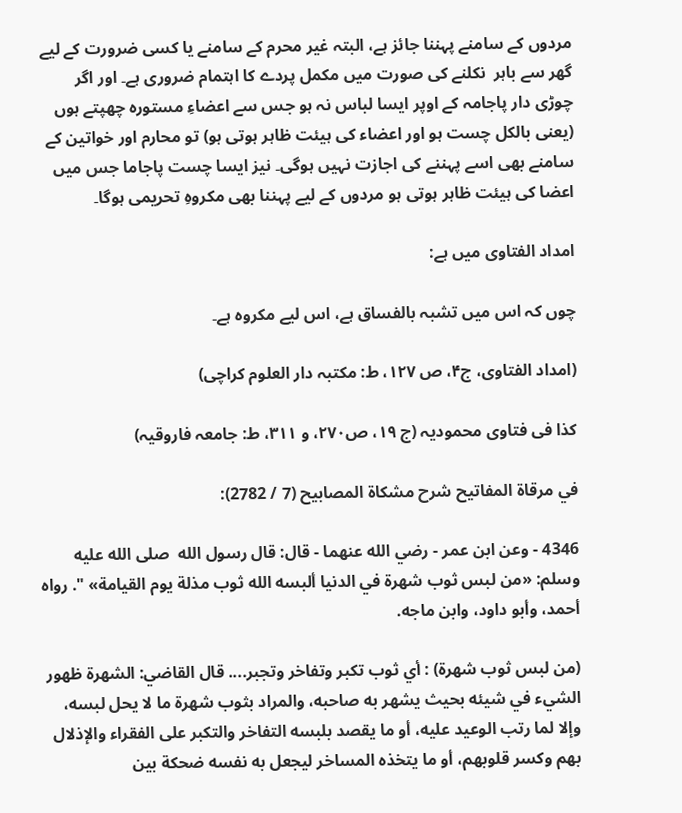مردوں کے سامنے پہننا جائز ہے، البتہ غیر محرم کے سامنے یا کسی ضرورت کے لیے گھر سے باہر  نکلنے کی صورت میں مکمل پردے کا اہتمام ضروری ہے۔ اور اگر چوڑی دار پاجامہ کے اوپر ایسا لباس نہ ہو جس سے اعضاءِ مستورہ چھپتے ہوں (یعنی بالکل چست ہو اور اعضاء کی ہیئت ظاہر ہوتی ہو) تو محارم اور خواتین کے سامنے بھی اسے پہننے کی اجازت نہیں ہوگی۔ نیز ایسا چست پاجاما جس میں اعضا کی ہیئت ظاہر ہوتی ہو مردوں کے لیے پہننا بھی مکروہِ تحریمی ہوگا۔

امداد الفتاوی میں ہے:

چوں کہ اس میں تشبہ بالفساق ہے، اس لیے مکروہ ہے۔

(امداد الفتاوی، ج۴، ص ۱۲۷، ط: مکتبہ دار العلوم کراچی)

کذا فی فتاوی محمودیہ (ج ۱۹، ص۲۷۰، و ۳۱۱، ط: جامعہ فاروقیہ)

في مرقاة المفاتيح شرح مشكاة المصابيح (7 / 2782):

4346 - وعن ابن عمر - رضي الله عنهما - قال: قال رسول الله  صلى الله عليه وسلم: «من لبس ثوب شهرة في الدنيا ألبسه الله ثوب مذلة يوم القيامة» ". رواه أحمد، وأبو داود، وابن ماجه.

(من لبس ثوب شهرة) : أي ثوب تكبر وتفاخر وتجبر.... قال القاضي: الشهرة ظهور الشيء في شيئه بحيث يشهر به صاحبه، والمراد بثوب شهرة ما لا يحل لبسه، وإلا لما رتب الوعيد عليه، أو ما يقصد بلبسه التفاخر والتكبر على الفقراء والإذلال بهم وكسر قلوبهم، أو ما يتخذه المساخر ليجعل به نفسه ضحكة بين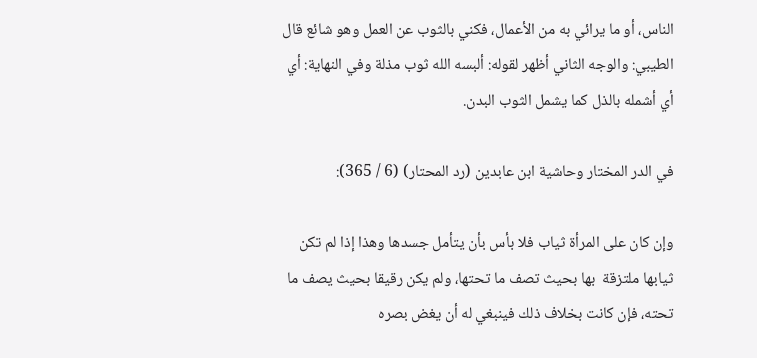الناس، أو ما يرائي به من الأعمال، فكني بالثوب عن العمل وهو شائع قال الطيبي: والوجه الثاني أظهر لقوله: ألبسه الله ثوب مذلة وفي النهاية: أي أي أشمله بالذل كما يشمل الثوب البدن.

في الدر المختار وحاشية ابن عابدين (رد المحتار) (6 / 365):

وإن كان على المرأة ثياب فلا بأس بأن يتأمل جسدها وهذا إذا لم تكن ثيابها ملتزقة  بها بحيث تصف ما تحتها، ولم يكن رقيقا بحيث يصف ما تحته، فإن كانت بخلاف ذلك فينبغي له أن يغض بصره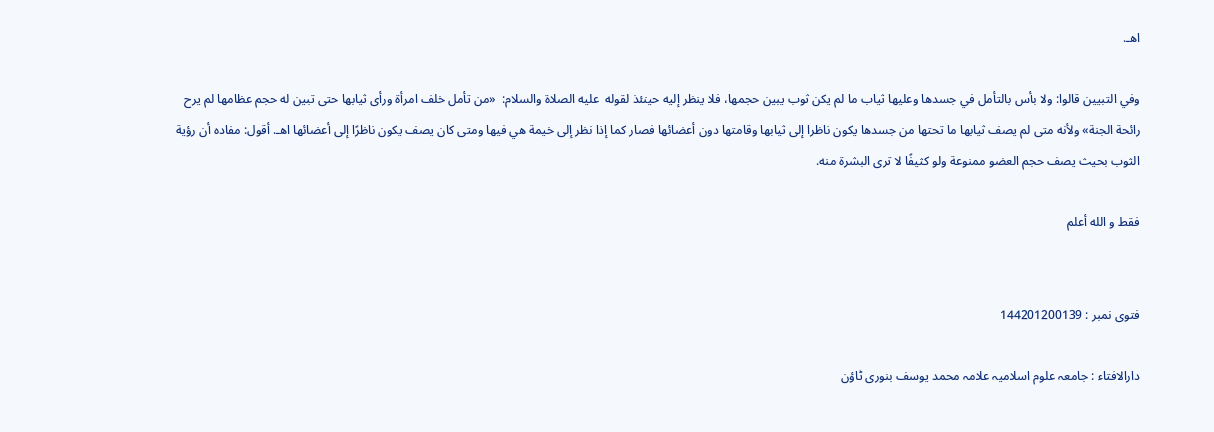اهـ.

وفي التبيين قالوا: ولا بأس بالتأمل في جسدها وعليها ثياب ما لم يكن ثوب يبين حجمها، فلا ينظر إليه حينئذ لقوله  عليه الصلاة والسلام:  «من تأمل خلف امرأة ورأى ثيابها حتى تبين له حجم عظامها لم يرح رائحة الجنة» ولأنه متى لم يصف ثيابها ما تحتها من جسدها يكون ناظرا إلى ثيابها وقامتها دون أعضائها فصار كما إذا نظر إلى خيمة هي فيها ومتى كان يصف يكون ناظرًا إلى أعضائها اهـ. أقول: مفاده أن رؤية الثوب بحيث يصف حجم العضو ممنوعة ولو كثيفًا لا ترى البشرة منه.

فقط و الله أعلم


فتوی نمبر : 144201200139

دارالافتاء : جامعہ علوم اسلامیہ علامہ محمد یوسف بنوری ٹاؤن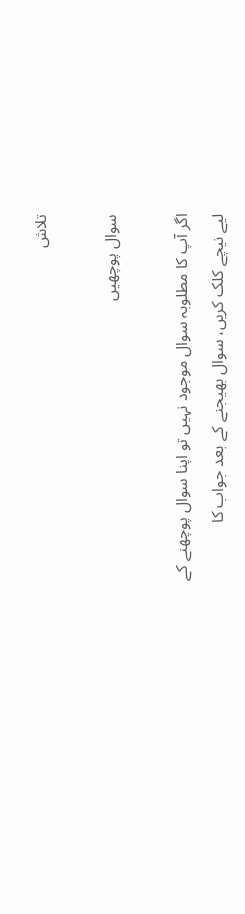تلاش

سوال پوچھیں

اگر آپ کا مطلوبہ سوال موجود نہیں تو اپنا سوال پوچھنے کے لیے نیچے کلک کریں، سوال بھیجنے کے بعد جواب کا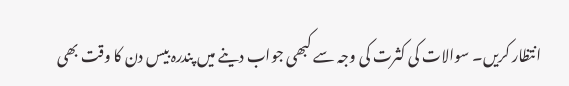انتظار کریں۔ سوالات کی کثرت کی وجہ سے کبھی جواب دینے میں پندرہ بیس دن کا وقت بھی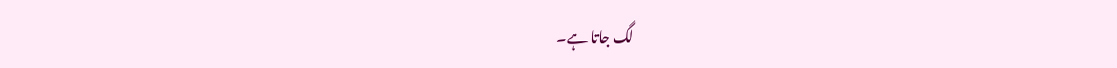لگ جاتا ہے۔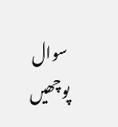سوال پوچھیں